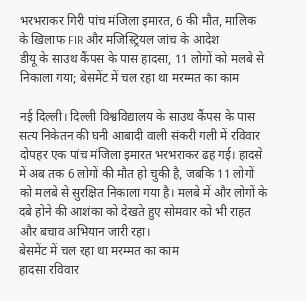भरभराकर गिरी पांच मंजिला इमारत, 6 की मौत, मालिक के खिलाफ FIR और मजिस्ट्रियल जांच के आदेश
डीयू के साउथ कैंपस के पास हादसा, 11 लोगों को मलबे से निकाला गया; बेसमेंट में चल रहा था मरम्मत का काम

नई दिल्ली। दिल्ली विश्वविद्यालय के साउथ कैंपस के पास सत्य निकेतन की घनी आबादी वाली संकरी गली में रविवार दोपहर एक पांच मंजिला इमारत भरभराकर ढह गई। हादसे में अब तक 6 लोगों की मौत हो चुकी है, जबकि 11 लोगों को मलबे से सुरक्षित निकाला गया है। मलबे में और लोगों के दबे होने की आशंका को देखते हुए सोमवार को भी राहत और बचाव अभियान जारी रहा।
बेसमेंट में चल रहा था मरम्मत का काम
हादसा रविवार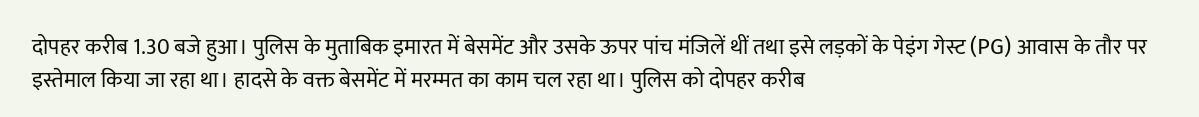दोपहर करीब 1.30 बजे हुआ। पुलिस के मुताबिक इमारत में बेसमेंट और उसके ऊपर पांच मंजिलें थीं तथा इसे लड़कों के पेइंग गेस्ट (PG) आवास के तौर पर इस्तेमाल किया जा रहा था। हादसे के वक्त बेसमेंट में मरम्मत का काम चल रहा था। पुलिस को दोपहर करीब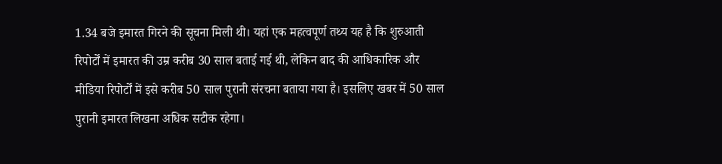1.34 बजे इमारत गिरने की सूचना मिली थी। यहां एक महत्वपूर्ण तथ्य यह है कि शुरुआती रिपोर्टों में इमारत की उम्र करीब 30 साल बताई गई थी, लेकिन बाद की आधिकारिक और मीडिया रिपोर्टों में इसे करीब 50 साल पुरानी संरचना बताया गया है। इसलिए खबर में 50 साल पुरानी इमारत लिखना अधिक सटीक रहेगा।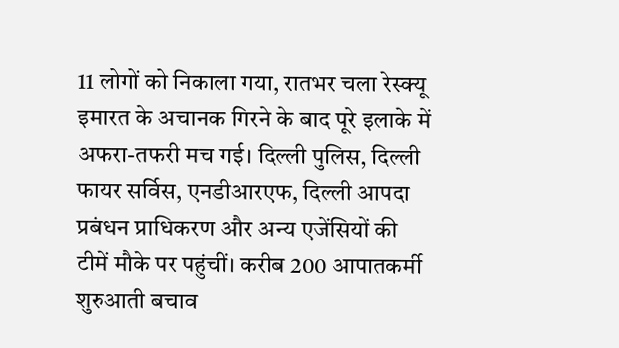11 लोगों को निकाला गया, रातभर चला रेस्क्यू
इमारत के अचानक गिरने के बाद पूरे इलाके में अफरा-तफरी मच गई। दिल्ली पुलिस, दिल्ली फायर सर्विस, एनडीआरएफ, दिल्ली आपदा प्रबंधन प्राधिकरण और अन्य एजेंसियों की टीमें मौके पर पहुंचीं। करीब 200 आपातकर्मी शुरुआती बचाव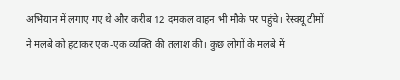अभियान में लगाए गए थे और करीब 12 दमकल वाहन भी मौके पर पहुंचे। रेस्क्यू टीमों ने मलबे को हटाकर एक-एक व्यक्ति की तलाश की। कुछ लोगों के मलबे में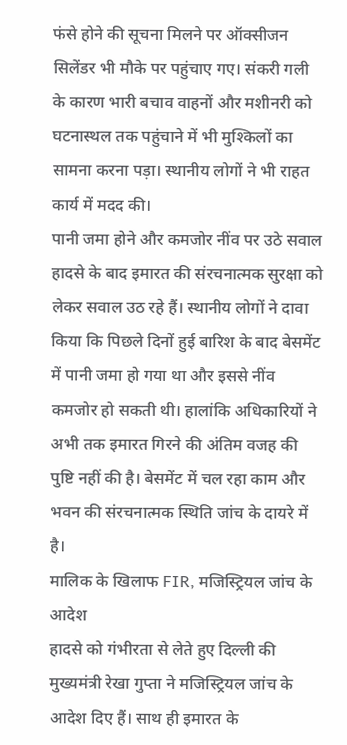फंसे होने की सूचना मिलने पर ऑक्सीजन सिलेंडर भी मौके पर पहुंचाए गए। संकरी गली के कारण भारी बचाव वाहनों और मशीनरी को घटनास्थल तक पहुंचाने में भी मुश्किलों का सामना करना पड़ा। स्थानीय लोगों ने भी राहत कार्य में मदद की।
पानी जमा होने और कमजोर नींव पर उठे सवाल
हादसे के बाद इमारत की संरचनात्मक सुरक्षा को लेकर सवाल उठ रहे हैं। स्थानीय लोगों ने दावा किया कि पिछले दिनों हुई बारिश के बाद बेसमेंट में पानी जमा हो गया था और इससे नींव कमजोर हो सकती थी। हालांकि अधिकारियों ने अभी तक इमारत गिरने की अंतिम वजह की पुष्टि नहीं की है। बेसमेंट में चल रहा काम और भवन की संरचनात्मक स्थिति जांच के दायरे में है।
मालिक के खिलाफ FIR, मजिस्ट्रियल जांच के आदेश
हादसे को गंभीरता से लेते हुए दिल्ली की मुख्यमंत्री रेखा गुप्ता ने मजिस्ट्रियल जांच के आदेश दिए हैं। साथ ही इमारत के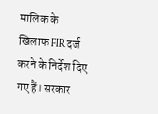मालिक के खिलाफ FIR दर्ज करने के निर्देश दिए गए हैं। सरकार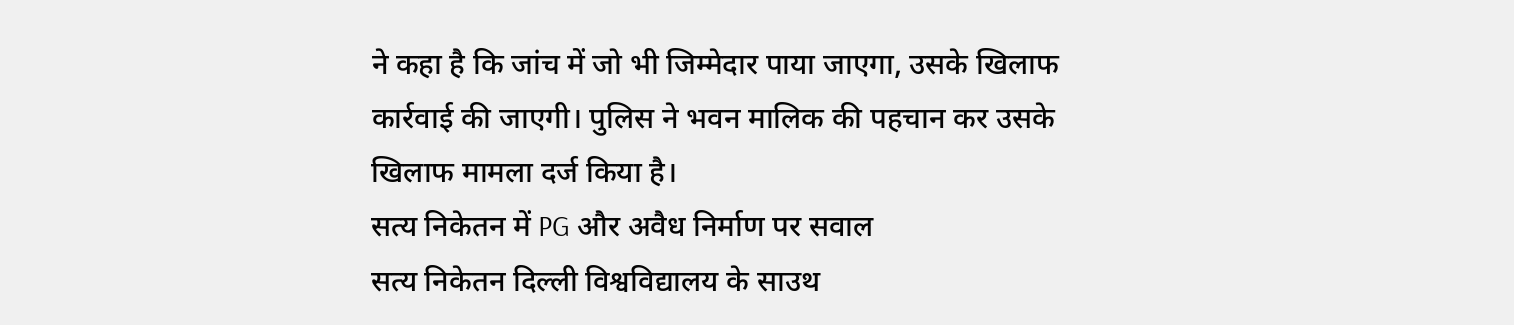ने कहा है कि जांच में जो भी जिम्मेदार पाया जाएगा, उसके खिलाफ कार्रवाई की जाएगी। पुलिस ने भवन मालिक की पहचान कर उसके खिलाफ मामला दर्ज किया है।
सत्य निकेतन में PG और अवैध निर्माण पर सवाल
सत्य निकेतन दिल्ली विश्वविद्यालय के साउथ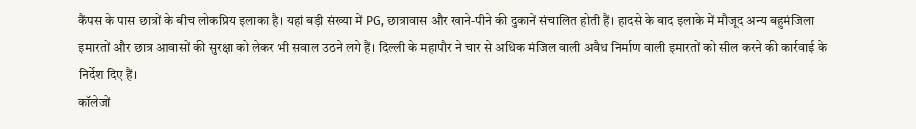कैंपस के पास छात्रों के बीच लोकप्रिय इलाका है। यहां बड़ी संख्या में PG, छात्रावास और खाने-पीने की दुकानें संचालित होती हैं। हादसे के बाद इलाके में मौजूद अन्य बहुमंजिला इमारतों और छात्र आवासों की सुरक्षा को लेकर भी सवाल उठने लगे हैं। दिल्ली के महापौर ने चार से अधिक मंजिल वाली अवैध निर्माण वाली इमारतों को सील करने की कार्रवाई के निर्देश दिए हैं।
कॉलेजों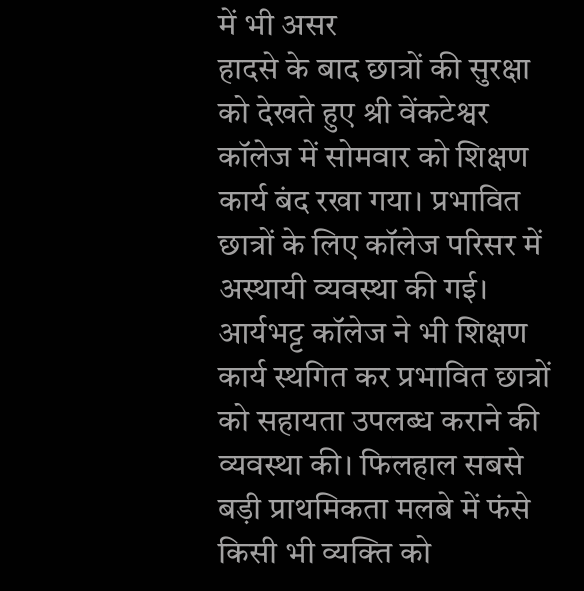में भी असर
हादसे के बाद छात्रों की सुरक्षा को देखते हुए श्री वेंकटेश्वर कॉलेज में सोमवार को शिक्षण कार्य बंद रखा गया। प्रभावित छात्रों के लिए कॉलेज परिसर में अस्थायी व्यवस्था की गई। आर्यभट्ट कॉलेज ने भी शिक्षण कार्य स्थगित कर प्रभावित छात्रों को सहायता उपलब्ध कराने की व्यवस्था की। फिलहाल सबसे बड़ी प्राथमिकता मलबे में फंसे किसी भी व्यक्ति को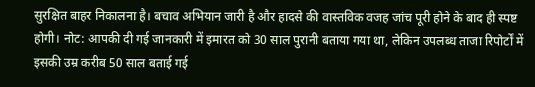सुरक्षित बाहर निकालना है। बचाव अभियान जारी है और हादसे की वास्तविक वजह जांच पूरी होने के बाद ही स्पष्ट होगी। नोट: आपकी दी गई जानकारी में इमारत को 30 साल पुरानी बताया गया था, लेकिन उपलब्ध ताजा रिपोर्टों में इसकी उम्र करीब 50 साल बताई गई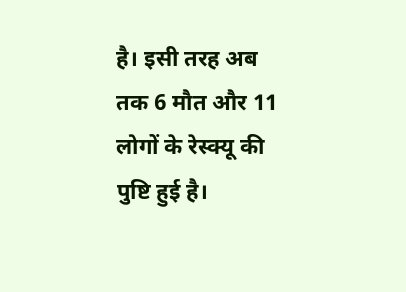है। इसी तरह अब तक 6 मौत और 11 लोगों के रेस्क्यू की पुष्टि हुई है।